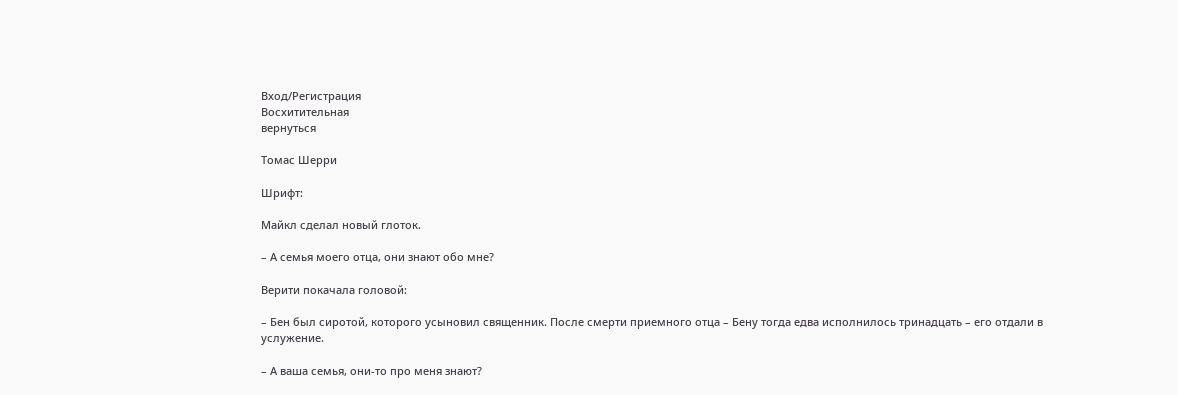Вход/Регистрация
Восхитительная
вернуться

Томас Шерри

Шрифт:

Майкл сделал новый глоток.

– А семья моего отца, они знают обо мне?

Верити покачала головой:

– Бен был сиротой, которого усыновил священник. После смерти приемного отца – Бену тогда едва исполнилось тринадцать – его отдали в услужение.

– А ваша семья, они-то про меня знают?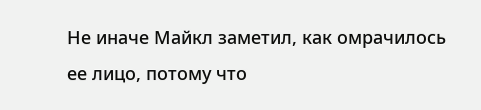Не иначе Майкл заметил, как омрачилось ее лицо, потому что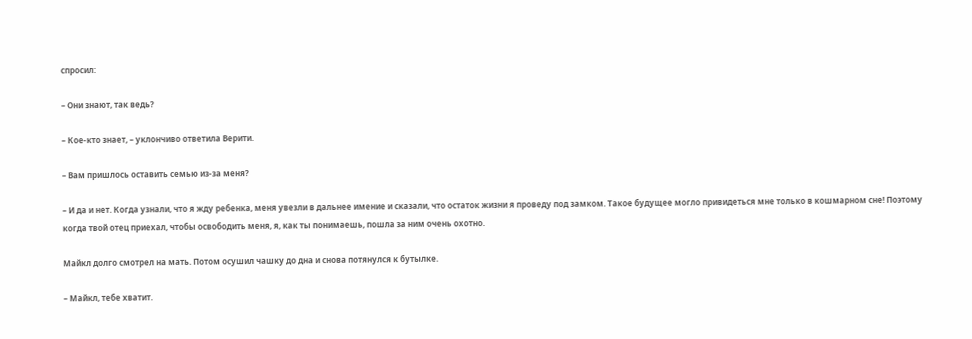спросил:

– Они знают, так ведь?

– Кое-кто знает, – уклончиво ответила Верити.

– Вам пришлось оставить семью из-за меня?

– И да и нет. Когда узнали, что я жду ребенка, меня увезли в дальнее имение и сказали, что остаток жизни я проведу под замком. Такое будущее могло привидеться мне только в кошмарном сне! Поэтому когда твой отец приехал, чтобы освободить меня, я, как ты понимаешь, пошла за ним очень охотно.

Майкл долго смотрел на мать. Потом осушил чашку до дна и снова потянулся к бутылке.

– Майкл, тебе хватит.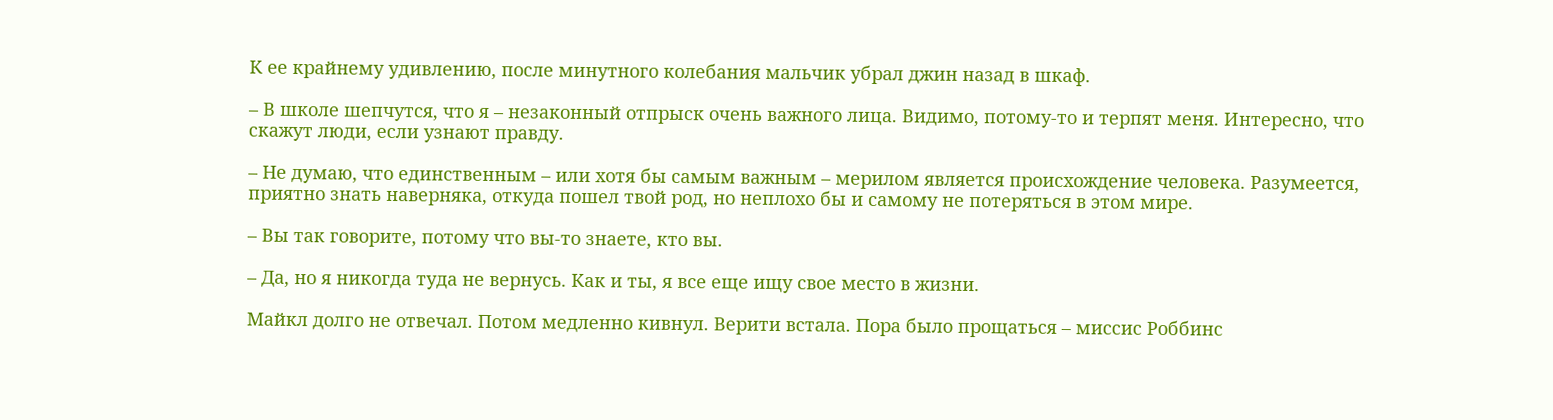К ее крайнему удивлению, после минутного колебания мальчик убрал джин назад в шкаф.

– В школе шепчутся, что я – незаконный отпрыск очень важного лица. Видимо, потому-то и терпят меня. Интересно, что скажут люди, если узнают правду.

– Не думаю, что единственным – или хотя бы самым важным – мерилом является происхождение человека. Разумеется, приятно знать наверняка, откуда пошел твой род, но неплохо бы и самому не потеряться в этом мире.

– Вы так говорите, потому что вы-то знаете, кто вы.

– Да, но я никогда туда не вернусь. Как и ты, я все еще ищу свое место в жизни.

Майкл долго не отвечал. Потом медленно кивнул. Верити встала. Пора было прощаться – миссис Роббинс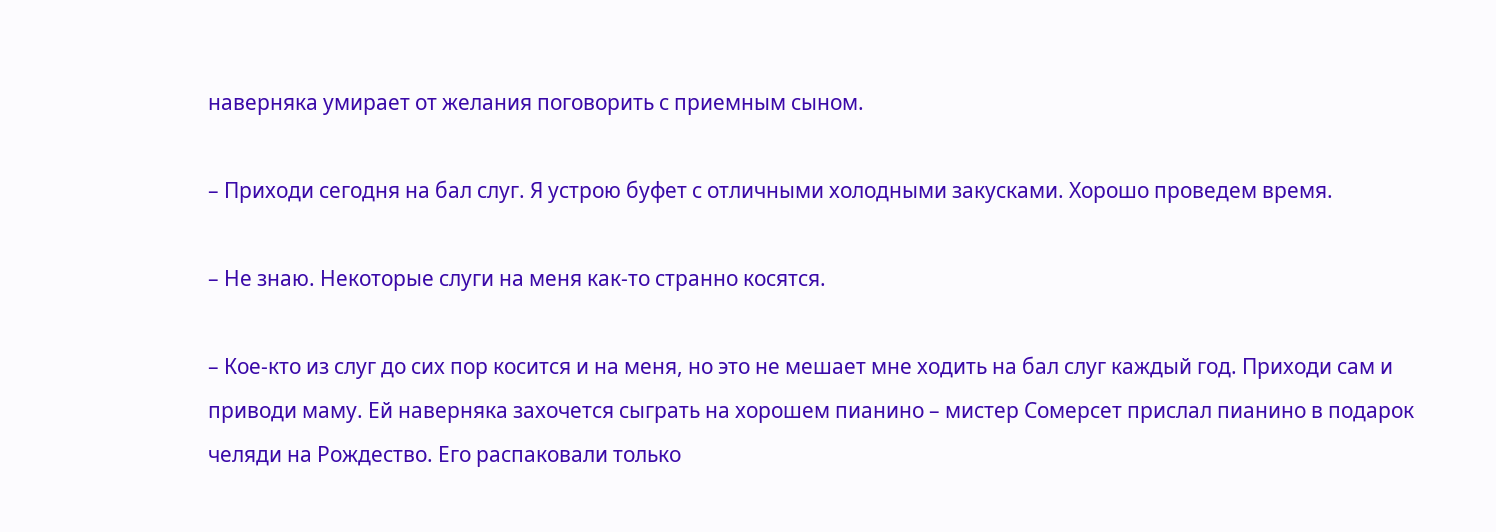наверняка умирает от желания поговорить с приемным сыном.

– Приходи сегодня на бал слуг. Я устрою буфет с отличными холодными закусками. Хорошо проведем время.

– Не знаю. Некоторые слуги на меня как-то странно косятся.

– Кое-кто из слуг до сих пор косится и на меня, но это не мешает мне ходить на бал слуг каждый год. Приходи сам и приводи маму. Ей наверняка захочется сыграть на хорошем пианино – мистер Сомерсет прислал пианино в подарок челяди на Рождество. Его распаковали только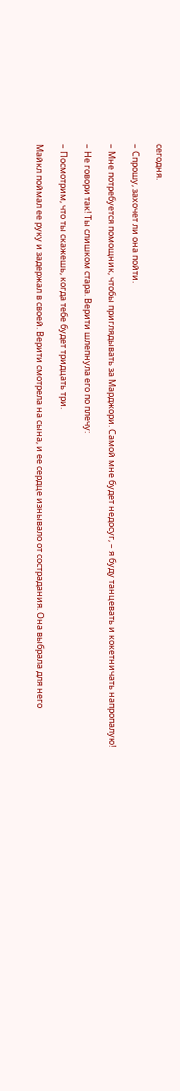сегодня.

– Спрошу, захочет ли она пойти.

– Мне потребуется помощник, чтобы приглядывать за Марджори. Самой мне будет недосуг, – я буду танцевать и кокетничать напропалую!

– Не говори так! Ты слишком стара. Верити шлепнула его по плечу:

– Посмотрим, что ты скажешь, когда тебе будет тридцать три.

Майкл поймал ее руку и задержал в своей. Верити смотрела на сына, и ее сердце изнывало от сострадания. Она выбрала для него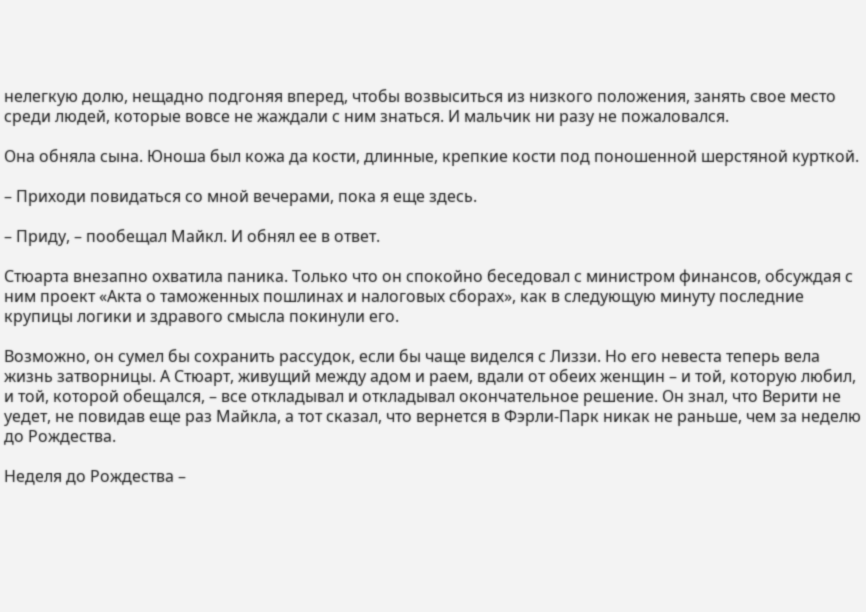нелегкую долю, нещадно подгоняя вперед, чтобы возвыситься из низкого положения, занять свое место среди людей, которые вовсе не жаждали с ним знаться. И мальчик ни разу не пожаловался.

Она обняла сына. Юноша был кожа да кости, длинные, крепкие кости под поношенной шерстяной курткой.

– Приходи повидаться со мной вечерами, пока я еще здесь.

– Приду, – пообещал Майкл. И обнял ее в ответ.

Стюарта внезапно охватила паника. Только что он спокойно беседовал с министром финансов, обсуждая с ним проект «Акта о таможенных пошлинах и налоговых сборах», как в следующую минуту последние крупицы логики и здравого смысла покинули его.

Возможно, он сумел бы сохранить рассудок, если бы чаще виделся с Лиззи. Но его невеста теперь вела жизнь затворницы. А Стюарт, живущий между адом и раем, вдали от обеих женщин – и той, которую любил, и той, которой обещался, – все откладывал и откладывал окончательное решение. Он знал, что Верити не уедет, не повидав еще раз Майкла, а тот сказал, что вернется в Фэрли-Парк никак не раньше, чем за неделю до Рождества.

Неделя до Рождества –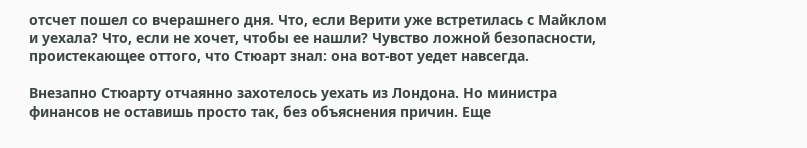отсчет пошел со вчерашнего дня. Что, если Верити уже встретилась с Майклом и уехала? Что, если не хочет, чтобы ее нашли? Чувство ложной безопасности, проистекающее оттого, что Стюарт знал: она вот-вот уедет навсегда.

Внезапно Стюарту отчаянно захотелось уехать из Лондона. Но министра финансов не оставишь просто так, без объяснения причин. Еще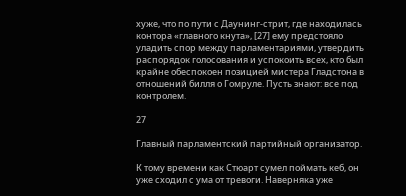хуже, что по пути с Даунинг-стрит, где находилась контора «главного кнута», [27] ему предстояло уладить спор между парламентариями, утвердить распорядок голосования и успокоить всех, кто был крайне обеспокоен позицией мистера Гладстона в отношений билля о Гомруле. Пусть знают: все под контролем.

27

Главный парламентский партийный организатор.

К тому времени как Стюарт сумел поймать кеб, он уже сходил с ума от тревоги. Наверняка уже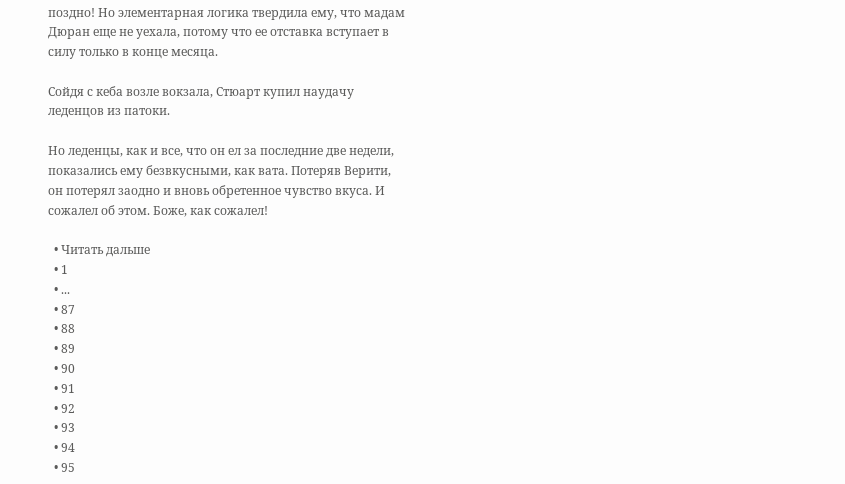поздно! Но элементарная логика твердила ему, что мадам Дюран еще не уехала, потому что ее отставка вступает в силу только в конце месяца.

Сойдя с кеба возле вокзала, Стюарт купил наудачу леденцов из патоки.

Но леденцы, как и все, что он ел за последние две недели, показались ему безвкусными, как вата. Потеряв Верити, он потерял заодно и вновь обретенное чувство вкуса. И сожалел об этом. Боже, как сожалел!

  • Читать дальше
  • 1
  • ...
  • 87
  • 88
  • 89
  • 90
  • 91
  • 92
  • 93
  • 94
  • 95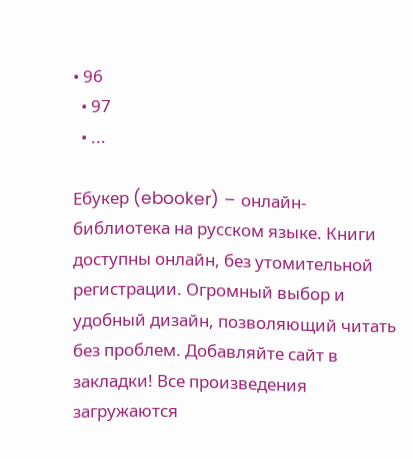• 96
  • 97
  • ...

Ебукер (ebooker) – онлайн-библиотека на русском языке. Книги доступны онлайн, без утомительной регистрации. Огромный выбор и удобный дизайн, позволяющий читать без проблем. Добавляйте сайт в закладки! Все произведения загружаются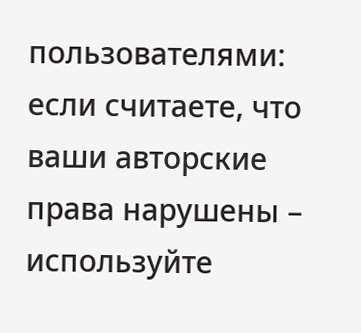пользователями: если считаете, что ваши авторские права нарушены – используйте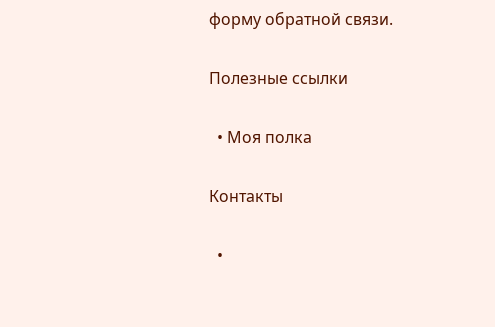форму обратной связи.

Полезные ссылки

  • Моя полка

Контакты

  •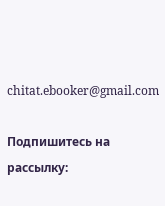chitat.ebooker@gmail.com

Подпишитесь на рассылку: